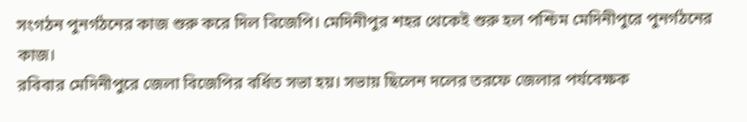সংগঠন পুনর্গঠনের কাজ শুরু করে দিল বিজেপি। মেদিনীপুর শহর থেকেই শুরু হল পশ্চিম মেদিনীপুরে পুনর্গঠনের কাজ।
রবিবার মেদিনীপুরে জেলা বিজেপির বর্ধিত সভা হয়। সভায় ছিলেন দলের তরফে জেলার পর্যবেক্ষক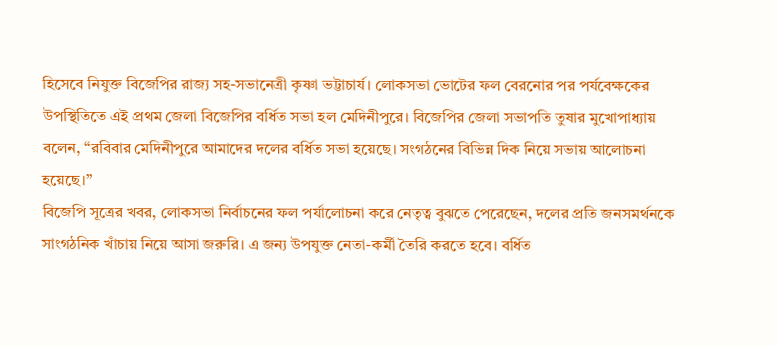হিসেবে নিযুক্ত বিজেপির রাজ্য সহ-সভানেত্রী কৃষ্ণা ভট্টাচার্য। লোকসভা ভোটের ফল বেরনোর পর পর্যবেক্ষকের উপস্থিতিতে এই প্রথম জেলা বিজেপির বর্ধিত সভা হল মেদিনীপুরে। বিজেপির জেলা সভাপতি তুষার মুখোপাধ্যায় বলেন, “রবিবার মেদিনীপুরে আমাদের দলের বর্ধিত সভা হয়েছে। সংগঠনের বিভিন্ন দিক নিয়ে সভায় আলোচনা হয়েছে।”
বিজেপি সূত্রের খবর, লোকসভা নির্বাচনের ফল পর্যালোচনা করে নেতৃত্ব বুঝতে পেরেছেন, দলের প্রতি জনসমর্থনকে সাংগঠনিক খাঁচায় নিয়ে আসা জরুরি। এ জন্য উপযুক্ত নেতা-কর্মী তৈরি করতে হবে। বর্ধিত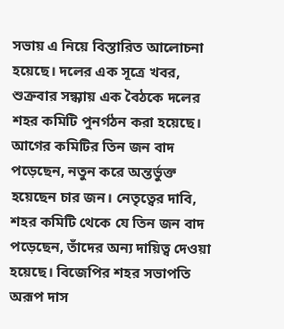সভায় এ নিয়ে বিস্তারিত আলোচনা হয়েছে। দলের এক সূত্রে খবর, শুক্রবার সন্ধ্যায় এক বৈঠকে দলের শহর কমিটি পুনর্গঠন করা হয়েছে। আগের কমিটির তিন জন বাদ পড়েছেন, নতুন করে অন্তর্ভুক্ত হয়েছেন চার জন। নেতৃত্বের দাবি, শহর কমিটি থেকে যে তিন জন বাদ পড়েছেন, তাঁদের অন্য দায়িত্ব দেওয়া হয়েছে। বিজেপির শহর সভাপতি অরূপ দাস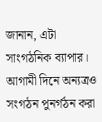জানান, এটা সাংগঠনিক ব্যাপার। আগামী দিনে অন্যত্রও সংগঠন পুনর্গঠন করা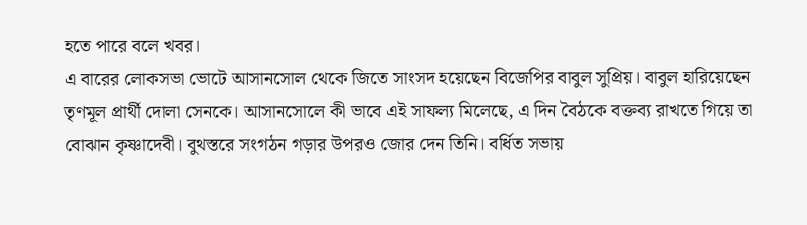হতে পারে বলে খবর।
এ বারের লোকসভা ভোটে আসানসোল থেকে জিতে সাংসদ হয়েছেন বিজেপির বাবুল সুপ্রিয়। বাবুল হারিয়েছেন তৃণমূল প্রার্থী দোলা সেনকে। আসানসোলে কী ভাবে এই সাফল্য মিলেছে, এ দিন বৈঠকে বক্তব্য রাখতে গিয়ে তা বোঝান কৃষ্ণাদেবী। বুথস্তরে সংগঠন গড়ার উপরও জোর দেন তিনি। বর্ধিত সভায়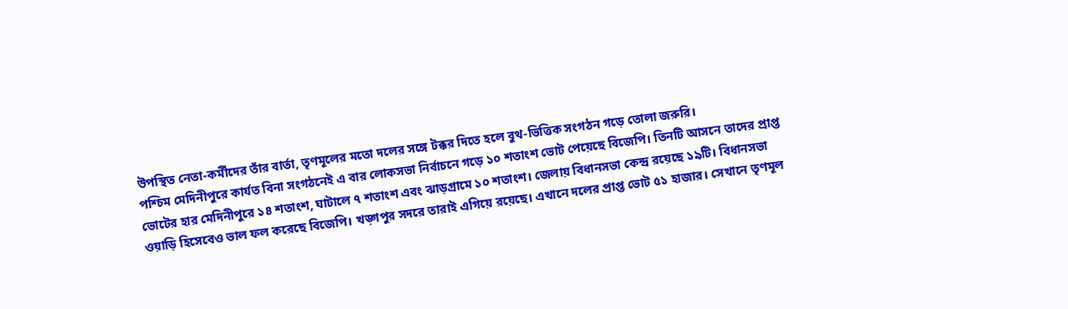উপস্থিত নেতা-কর্মীদের তাঁর বার্তা, তৃণমূলের মতো দলের সঙ্গে টক্কর দিতে হলে বুথ-ভিত্তিক সংগঠন গড়ে তোলা জরুরি।
পশ্চিম মেদিনীপুরে কার্যত বিনা সংগঠনেই এ বার লোকসভা নির্বাচনে গড়ে ১০ শতাংশ ভোট পেয়েছে বিজেপি। তিনটি আসনে তাদের প্রাপ্ত ভোটের হার মেদিনীপুরে ১৪ শতাংশ, ঘাটালে ৭ শতাংশ এবং ঝাড়গ্রামে ১০ শতাংশ। জেলায় বিধানসভা কেন্দ্র রয়েছে ১৯টি। বিধানসভা ওয়াড়ি হিসেবেও ভাল ফল করেছে বিজেপি। খড়্গপুর সদরে তারাই এগিয়ে রয়েছে। এখানে দলের প্রাপ্ত ভোট ৫১ হাজার। সেখানে তৃণমূল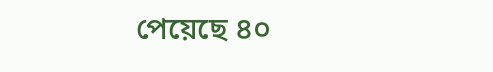পেয়েছে ৪০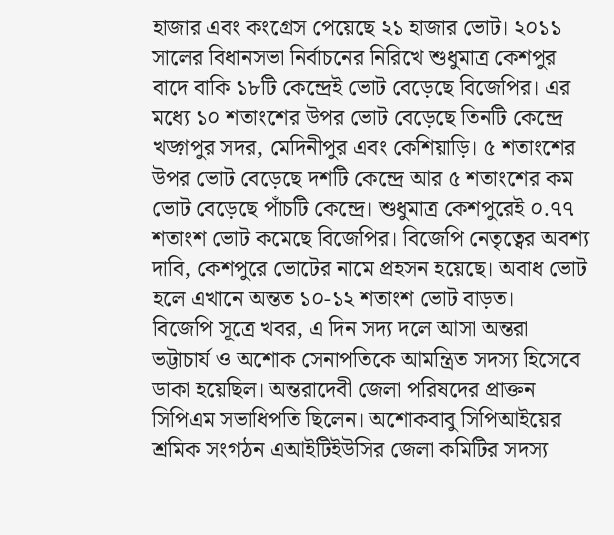হাজার এবং কংগ্রেস পেয়েছে ২১ হাজার ভোট। ২০১১ সালের বিধানসভা নির্বাচনের নিরিখে শুধুমাত্র কেশপুর বাদে বাকি ১৮টি কেন্দ্রেই ভোট বেড়েছে বিজেপির। এর মধ্যে ১০ শতাংশের উপর ভোট বেড়েছে তিনটি কেন্দ্রে খড়্গপুর সদর, মেদিনীপুর এবং কেশিয়াড়ি। ৫ শতাংশের উপর ভোট বেড়েছে দশটি কেন্দ্রে আর ৫ শতাংশের কম ভোট বেড়েছে পাঁচটি কেন্দ্রে। শুধুমাত্র কেশপুরেই ০.৭৭ শতাংশ ভোট কমেছে বিজেপির। বিজেপি নেতৃত্বের অবশ্য দাবি, কেশপুরে ভোটের নামে প্রহসন হয়েছে। অবাধ ভোট হলে এখানে অন্তত ১০-১২ শতাংশ ভোট বাড়ত।
বিজেপি সূত্রে খবর, এ দিন সদ্য দলে আসা অন্তরা ভট্টাচার্য ও অশোক সেনাপতিকে আমন্ত্রিত সদস্য হিসেবে ডাকা হয়েছিল। অন্তরাদেবী জেলা পরিষদের প্রাক্তন সিপিএম সভাধিপতি ছিলেন। অশোকবাবু সিপিআইয়ের শ্রমিক সংগঠন এআইটিইউসির জেলা কমিটির সদস্য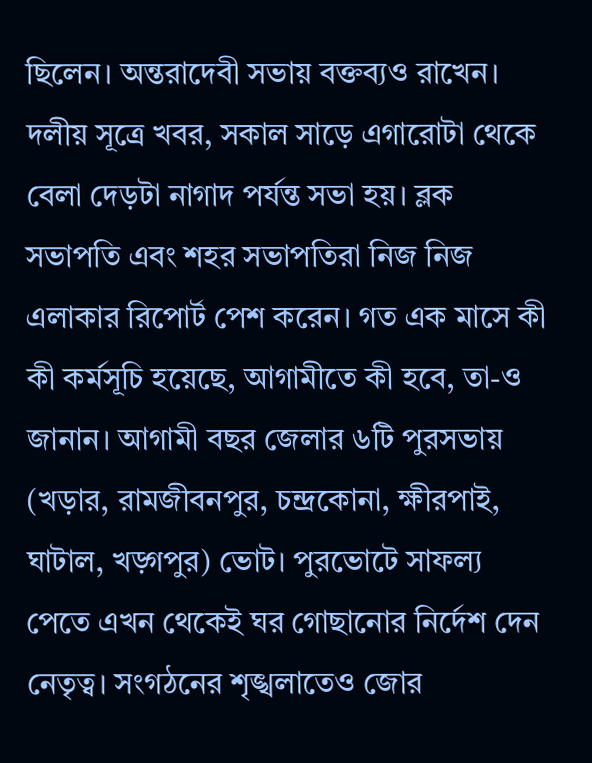ছিলেন। অন্তরাদেবী সভায় বক্তব্যও রাখেন। দলীয় সূত্রে খবর, সকাল সাড়ে এগারোটা থেকে বেলা দেড়টা নাগাদ পর্যন্ত সভা হয়। ব্লক সভাপতি এবং শহর সভাপতিরা নিজ নিজ এলাকার রিপোর্ট পেশ করেন। গত এক মাসে কী কী কর্মসূচি হয়েছে, আগামীতে কী হবে, তা-ও জানান। আগামী বছর জেলার ৬টি পুরসভায় (খড়ার, রামজীবনপুর, চন্দ্রকোনা, ক্ষীরপাই, ঘাটাল, খড়্গপুর) ভোট। পুরভোটে সাফল্য পেতে এখন থেকেই ঘর গোছানোর নির্দেশ দেন নেতৃত্ব। সংগঠনের শৃঙ্খলাতেও জোর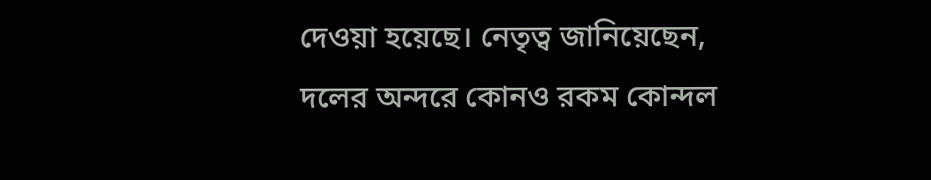দেওয়া হয়েছে। নেতৃত্ব জানিয়েছেন, দলের অন্দরে কোনও রকম কোন্দল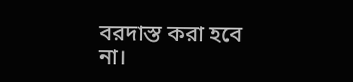বরদাস্ত করা হবে না।